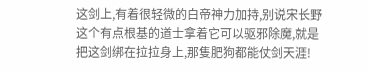这剑上,有着很轻微的白帝神力加持,别说宋长野这个有点根基的道士拿着它可以驱邪除魔,就是把这剑绑在拉拉身上,那隻肥狗都能仗剑天涯!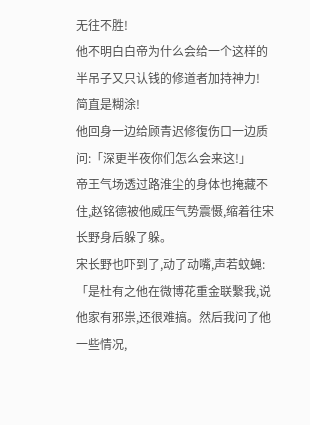无往不胜!
他不明白白帝为什么会给一个这样的半吊子又只认钱的修道者加持神力!
简直是糊涂!
他回身一边给顾青迟修復伤口一边质问:「深更半夜你们怎么会来这!」
帝王气场透过路淮尘的身体也掩藏不住,赵铭德被他威压气势震慑,缩着往宋长野身后躲了躲。
宋长野也吓到了,动了动嘴,声若蚊蝇:「是杜有之他在微博花重金联繫我,说他家有邪祟,还很难搞。然后我问了他一些情况,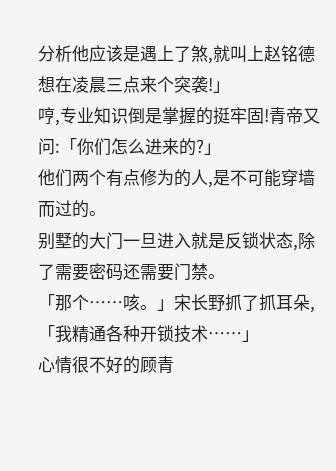分析他应该是遇上了煞,就叫上赵铭德想在凌晨三点来个突袭!」
哼,专业知识倒是掌握的挺牢固!青帝又问:「你们怎么进来的?」
他们两个有点修为的人,是不可能穿墙而过的。
别墅的大门一旦进入就是反锁状态,除了需要密码还需要门禁。
「那个……咳。」宋长野抓了抓耳朵,「我精通各种开锁技术……」
心情很不好的顾青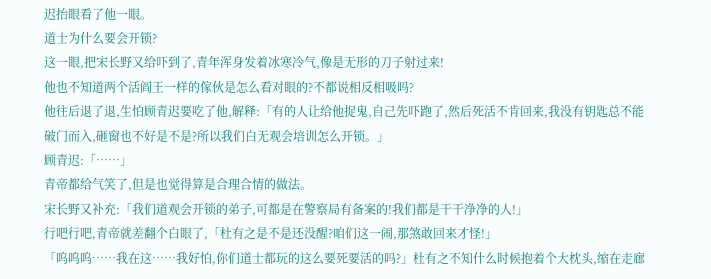迟抬眼看了他一眼。
道士为什么要会开锁?
这一眼,把宋长野又给吓到了,青年浑身发着冰寒冷气,像是无形的刀子射过来!
他也不知道两个活阎王一样的傢伙是怎么看对眼的?不都说相反相吸吗?
他往后退了退,生怕顾青迟要吃了他,解释:「有的人让给他捉鬼,自己先吓跑了,然后死活不肯回来,我没有钥匙总不能破门而入,砸窗也不好是不是?所以我们白无观会培训怎么开锁。」
顾青迟:「……」
青帝都给气笑了,但是也觉得算是合理合情的做法。
宋长野又补充:「我们道观会开锁的弟子,可都是在警察局有备案的!我们都是干干净净的人!」
行吧行吧,青帝就差翻个白眼了,「杜有之是不是还没醒?咱们这一闹,那煞敢回来才怪!」
「呜呜呜……我在这……我好怕,你们道士都玩的这么要死要活的吗?」杜有之不知什么时候抱着个大枕头,缩在走廊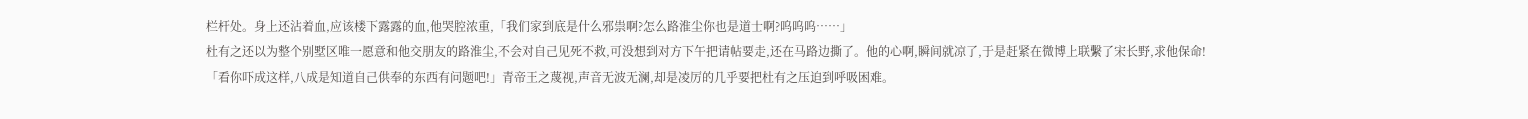栏杆处。身上还沾着血,应该楼下露露的血,他哭腔浓重,「我们家到底是什么邪祟啊?怎么路淮尘你也是道士啊?呜呜呜……」
杜有之还以为整个别墅区唯一愿意和他交朋友的路淮尘,不会对自己见死不救,可没想到对方下午把请帖要走,还在马路边撕了。他的心啊,瞬间就凉了,于是赶紧在微博上联繫了宋长野,求他保命!
「看你吓成这样,八成是知道自己供奉的东西有问题吧!」青帝王之蔑视,声音无波无澜,却是凌厉的几乎要把杜有之压迫到呼吸困难。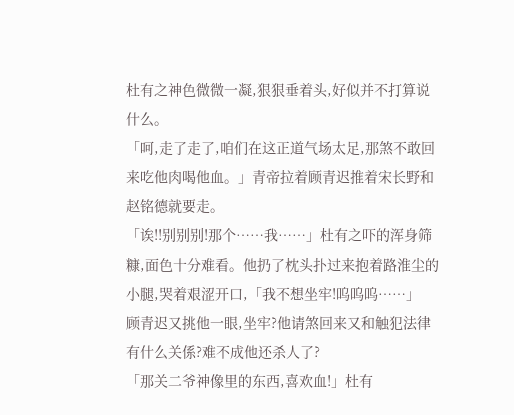杜有之神色微微一凝,狠狠垂着头,好似并不打算说什么。
「呵,走了走了,咱们在这正道气场太足,那煞不敢回来吃他肉喝他血。」青帝拉着顾青迟推着宋长野和赵铭德就要走。
「诶!!别别别!那个……我……」杜有之吓的浑身筛糠,面色十分难看。他扔了枕头扑过来抱着路淮尘的小腿,哭着艰涩开口,「我不想坐牢!呜呜呜……」
顾青迟又挑他一眼,坐牢?他请煞回来又和触犯法律有什么关係?难不成他还杀人了?
「那关二爷神像里的东西,喜欢血!」杜有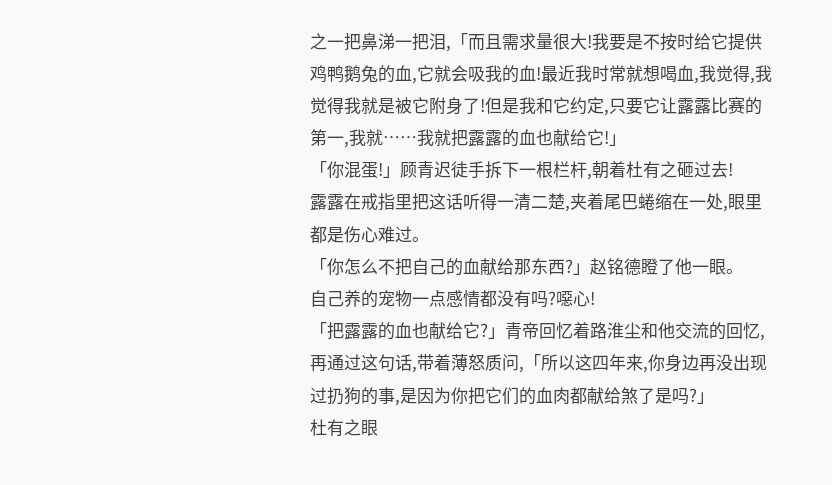之一把鼻涕一把泪,「而且需求量很大!我要是不按时给它提供鸡鸭鹅兔的血,它就会吸我的血!最近我时常就想喝血,我觉得,我觉得我就是被它附身了!但是我和它约定,只要它让露露比赛的第一,我就……我就把露露的血也献给它!」
「你混蛋!」顾青迟徒手拆下一根栏杆,朝着杜有之砸过去!
露露在戒指里把这话听得一清二楚,夹着尾巴蜷缩在一处,眼里都是伤心难过。
「你怎么不把自己的血献给那东西?」赵铭德瞪了他一眼。
自己养的宠物一点感情都没有吗?噁心!
「把露露的血也献给它?」青帝回忆着路淮尘和他交流的回忆,再通过这句话,带着薄怒质问,「所以这四年来,你身边再没出现过扔狗的事,是因为你把它们的血肉都献给煞了是吗?」
杜有之眼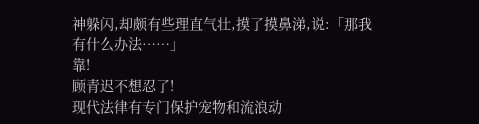神躲闪,却颇有些理直气壮,摸了摸鼻涕,说:「那我有什么办法……」
靠!
顾青迟不想忍了!
现代法律有专门保护宠物和流浪动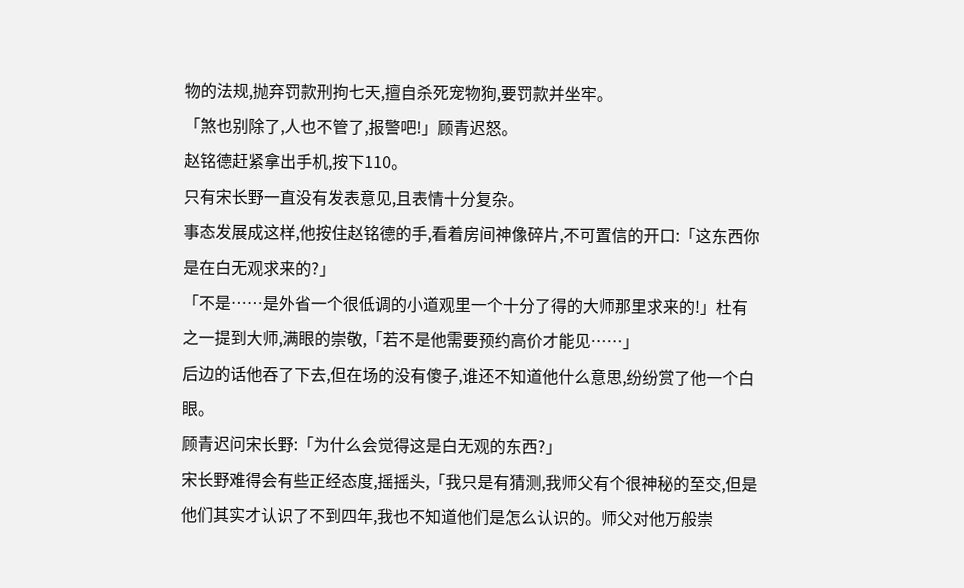物的法规,抛弃罚款刑拘七天,擅自杀死宠物狗,要罚款并坐牢。
「煞也别除了,人也不管了,报警吧!」顾青迟怒。
赵铭德赶紧拿出手机,按下110。
只有宋长野一直没有发表意见,且表情十分复杂。
事态发展成这样,他按住赵铭德的手,看着房间神像碎片,不可置信的开口:「这东西你是在白无观求来的?」
「不是……是外省一个很低调的小道观里一个十分了得的大师那里求来的!」杜有之一提到大师,满眼的崇敬,「若不是他需要预约高价才能见……」
后边的话他吞了下去,但在场的没有傻子,谁还不知道他什么意思,纷纷赏了他一个白眼。
顾青迟问宋长野:「为什么会觉得这是白无观的东西?」
宋长野难得会有些正经态度,摇摇头,「我只是有猜测,我师父有个很神秘的至交,但是他们其实才认识了不到四年,我也不知道他们是怎么认识的。师父对他万般崇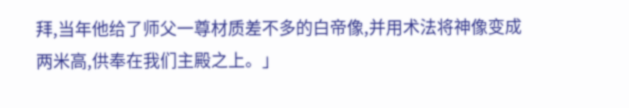拜,当年他给了师父一尊材质差不多的白帝像,并用术法将神像变成两米高,供奉在我们主殿之上。」